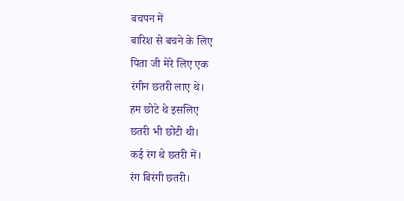बचपन में
बारिश से बचने के लिए
पिता जी मेरे लिए एक
रंगीन छतरी लाए थे।
हम छोटे थे इसलिए
छतरी भी छोटी थी।
कई रंग थे छतरी में।
रंग बिरंगी छतरी।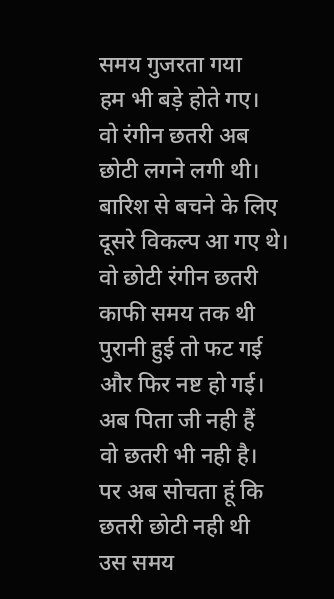समय गुजरता गया
हम भी बड़े होते गए।
वो रंगीन छतरी अब
छोटी लगने लगी थी।
बारिश से बचने के लिए
दूसरे विकल्प आ गए थे।
वो छोटी रंगीन छतरी
काफी समय तक थी
पुरानी हुई तो फट गई
और फिर नष्ट हो गई।
अब पिता जी नही हैं
वो छतरी भी नही है।
पर अब सोचता हूं कि
छतरी छोटी नही थी
उस समय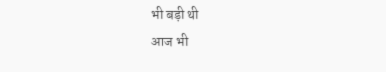भी बड़ी थी
आज भी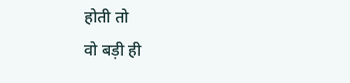होती तो
वो बड़ी ही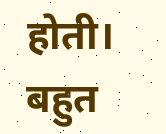होती।
बहुत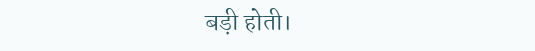बड़ी होती।